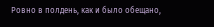Ровно в полдень, как и было обещано,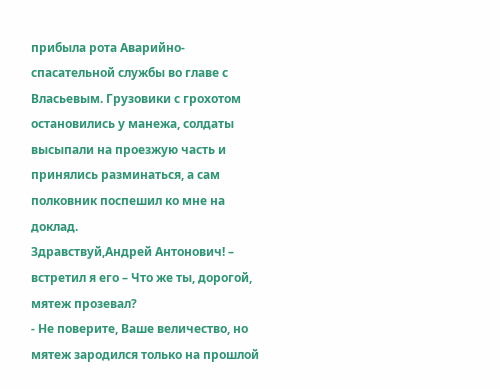прибыла рота Аварийно-спасательной службы во главе с Власьевым. Грузовики с грохотом остановились у манежа, солдаты высыпали на проезжую часть и принялись разминаться, а сам полковник поспешил ко мне на доклад.
Здравствуй,Андрей Антонович! – встретил я его – Что же ты, дорогой, мятеж прозевал?
- Не поверите, Ваше величество, но мятеж зародился только на прошлой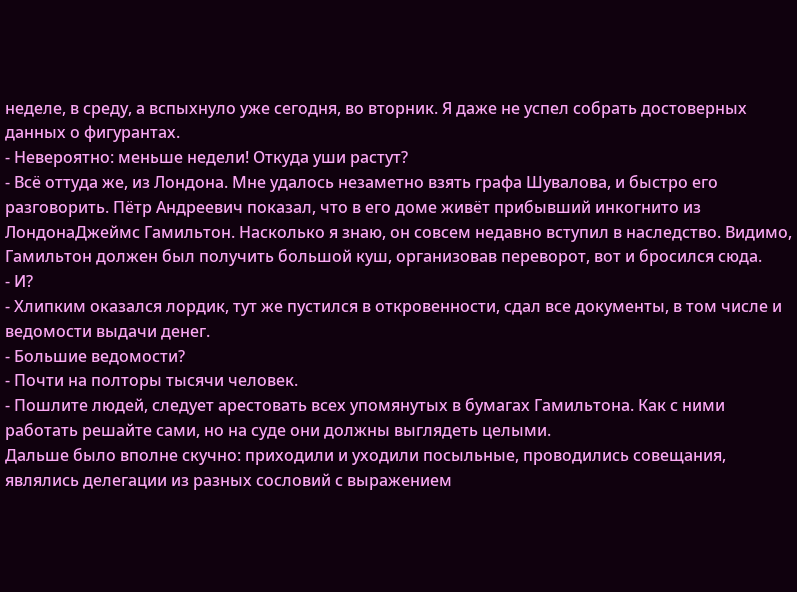неделе, в среду, а вспыхнуло уже сегодня, во вторник. Я даже не успел собрать достоверных данных о фигурантах.
- Невероятно: меньше недели! Откуда уши растут?
- Всё оттуда же, из Лондона. Мне удалось незаметно взять графа Шувалова, и быстро его разговорить. Пётр Андреевич показал, что в его доме живёт прибывший инкогнито из ЛондонаДжеймс Гамильтон. Насколько я знаю, он совсем недавно вступил в наследство. Видимо, Гамильтон должен был получить большой куш, организовав переворот, вот и бросился сюда.
- И?
- Хлипким оказался лордик, тут же пустился в откровенности, сдал все документы, в том числе и ведомости выдачи денег.
- Большие ведомости?
- Почти на полторы тысячи человек.
- Пошлите людей, следует арестовать всех упомянутых в бумагах Гамильтона. Как с ними работать решайте сами, но на суде они должны выглядеть целыми.
Дальше было вполне скучно: приходили и уходили посыльные, проводились совещания, являлись делегации из разных сословий с выражением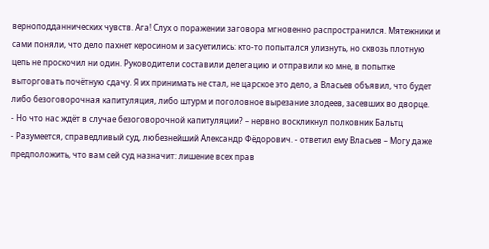верноподданнических чувств. Ага! Слух о поражении заговора мгновенно распространился. Мятежники и сами поняли, что дело пахнет керосином и засуетились: кто-то попытался улизнуть, но сквозь плотную цепь не проскочил ни один. Руководители составили делегацию и отправили ко мне, в попытке выторговать почётную сдачу. Я их принимать не стал, не царское это дело, а Власьев объявил, что будет либо безоговорочная капитуляция, либо штурм и поголовное вырезание злодеев, засевших во дворце.
- Но что нас ждёт в случае безоговорочной капитуляции? – нервно воскликнул полковник Бальтц
- Разумеется, справедливый суд, любезнейший Александр Фёдорович. - ответил ему Власьев – Могу даже предположить, что вам сей суд назначит: лишение всех прав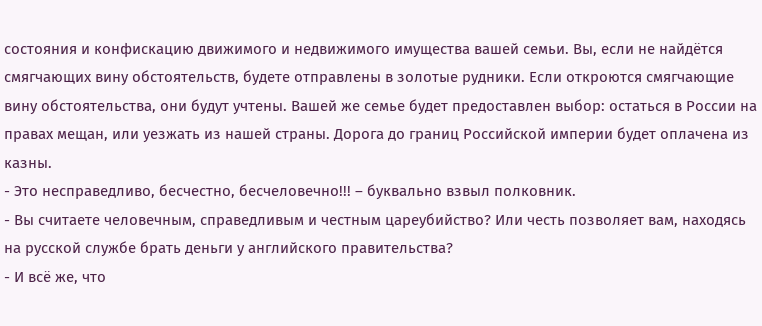состояния и конфискацию движимого и недвижимого имущества вашей семьи. Вы, если не найдётся смягчающих вину обстоятельств, будете отправлены в золотые рудники. Если откроются смягчающие вину обстоятельства, они будут учтены. Вашей же семье будет предоставлен выбор: остаться в России на правах мещан, или уезжать из нашей страны. Дорога до границ Российской империи будет оплачена из казны.
- Это несправедливо, бесчестно, бесчеловечно!!! – буквально взвыл полковник.
- Вы считаете человечным, справедливым и честным цареубийство? Или честь позволяет вам, находясь на русской службе брать деньги у английского правительства?
- И всё же, что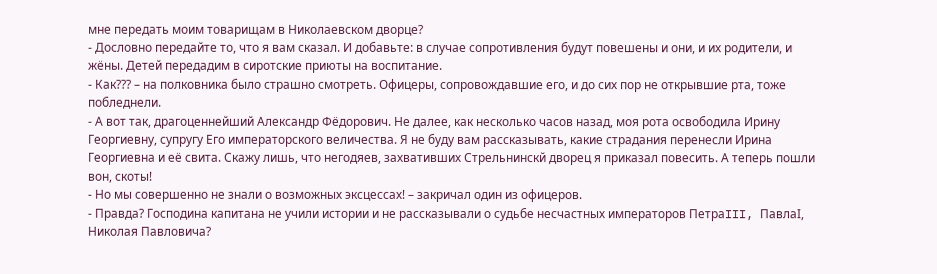мне передать моим товарищам в Николаевском дворце?
- Дословно передайте то, что я вам сказал. И добавьте: в случае сопротивления будут повешены и они, и их родители, и жёны. Детей передадим в сиротские приюты на воспитание.
- Как??? – на полковника было страшно смотреть. Офицеры, сопровождавшие его, и до сих пор не открывшие рта, тоже побледнели.
- А вот так, драгоценнейший Александр Фёдорович. Не далее, как несколько часов назад, моя рота освободила Ирину Георгиевну, супругу Его императорского величества. Я не буду вам рассказывать, какие страдания перенесли Ирина Георгиевна и её свита. Скажу лишь, что негодяев, захвативших Стрельнинскй дворец я приказал повесить. А теперь пошли вон, скоты!
- Но мы совершенно не знали о возможных эксцессах! – закричал один из офицеров.
- Правда? Господина капитана не учили истории и не рассказывали о судьбе несчастных императоров ПетраIII, ПавлаI, Николая Павловича?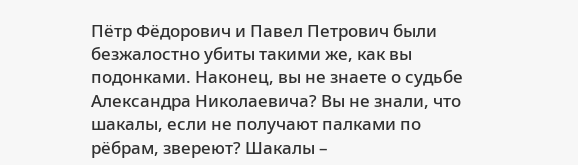Пётр Фёдорович и Павел Петрович были безжалостно убиты такими же, как вы подонками. Наконец, вы не знаете о судьбе Александра Николаевича? Вы не знали, что шакалы, если не получают палками по рёбрам, звереют? Шакалы –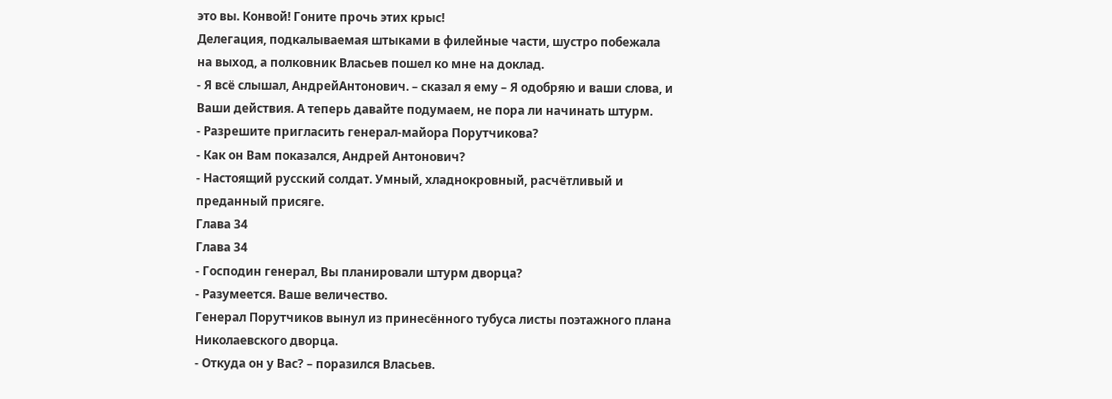это вы. Конвой! Гоните прочь этих крыс!
Делегация, подкалываемая штыками в филейные части, шустро побежала на выход, а полковник Власьев пошел ко мне на доклад.
- Я всё слышал, АндрейАнтонович. – сказал я ему – Я одобряю и ваши слова, и Ваши действия. А теперь давайте подумаем, не пора ли начинать штурм.
- Разрешите пригласить генерал-майора Порутчикова?
- Как он Вам показался, Андрей Антонович?
- Настоящий русский солдат. Умный, хладнокровный, расчётливый и преданный присяге.
Глава 34
Глава 34
- Господин генерал, Вы планировали штурм дворца?
- Разумеется. Ваше величество.
Генерал Порутчиков вынул из принесённого тубуса листы поэтажного плана Николаевского дворца.
- Откуда он у Вас? – поразился Власьев.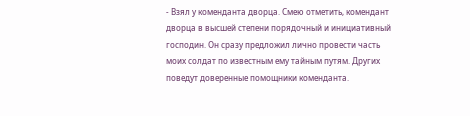- Взял у коменданта дворца. Смею отметить, комендант дворца в высшей степени порядочный и инициативный господин. Он сразу предложил лично провести часть моих солдат по известным ему тайным путям. Других поведут доверенные помощники коменданта.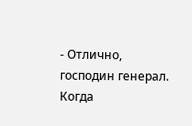- Отлично, господин генерал. Когда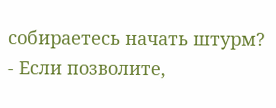собираетесь начать штурм?
- Если позволите,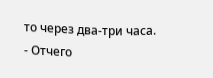то через два-три часа.
- Отчего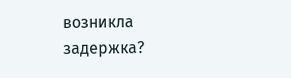возникла задержка?